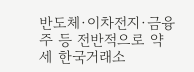반도체·이차전지·금융주 등 전반적으로 약세 한국거래소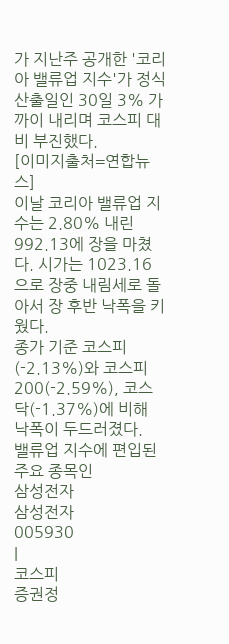가 지난주 공개한 '코리아 밸류업 지수'가 정식 산출일인 30일 3% 가까이 내리며 코스피 대비 부진했다.
[이미지출처=연합뉴스]
이날 코리아 밸류업 지수는 2.80% 내린 992.13에 장을 마쳤다. 시가는 1023.16으로 장중 내림세로 돌아서 장 후반 낙폭을 키웠다.
종가 기준 코스피(-2.13%)와 코스피200(-2.59%), 코스닥(-1.37%)에 비해 낙폭이 두드러졌다.
밸류업 지수에 편입된 주요 종목인
삼성전자
삼성전자
005930
|
코스피
증권정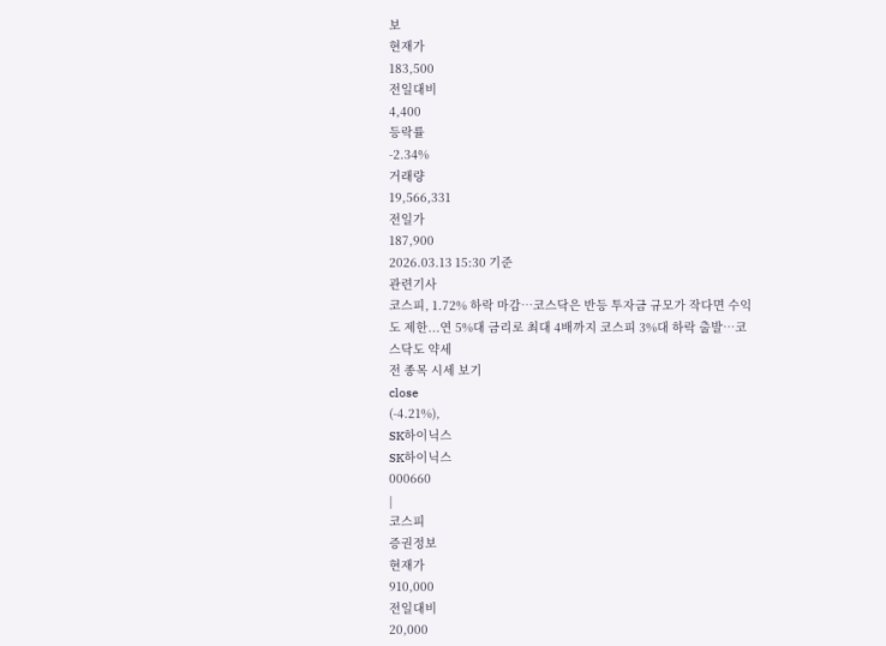보
현재가
183,500
전일대비
4,400
등락률
-2.34%
거래량
19,566,331
전일가
187,900
2026.03.13 15:30 기준
관련기사
코스피, 1.72% 하락 마감…코스닥은 반등 투자금 규모가 작다면 수익도 제한...연 5%대 금리로 최대 4배까지 코스피 3%대 하락 출발…코스닥도 약세
전 종목 시세 보기
close
(-4.21%),
SK하이닉스
SK하이닉스
000660
|
코스피
증권정보
현재가
910,000
전일대비
20,000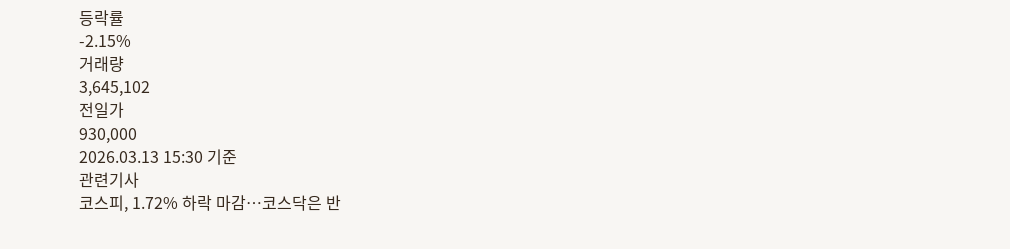등락률
-2.15%
거래량
3,645,102
전일가
930,000
2026.03.13 15:30 기준
관련기사
코스피, 1.72% 하락 마감…코스닥은 반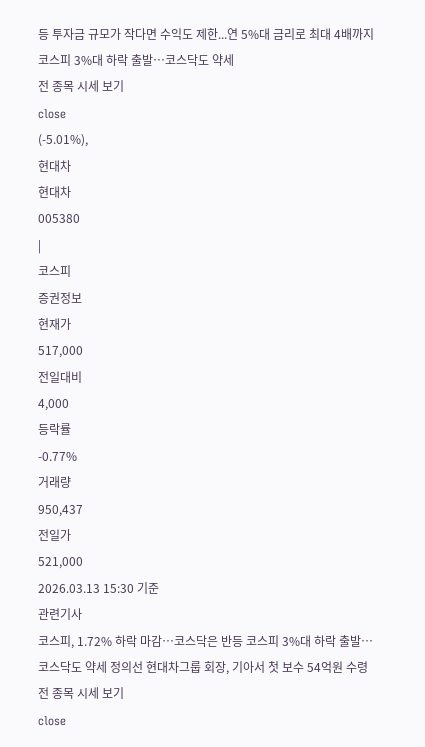등 투자금 규모가 작다면 수익도 제한...연 5%대 금리로 최대 4배까지 코스피 3%대 하락 출발…코스닥도 약세
전 종목 시세 보기
close
(-5.01%),
현대차
현대차
005380
|
코스피
증권정보
현재가
517,000
전일대비
4,000
등락률
-0.77%
거래량
950,437
전일가
521,000
2026.03.13 15:30 기준
관련기사
코스피, 1.72% 하락 마감…코스닥은 반등 코스피 3%대 하락 출발…코스닥도 약세 정의선 현대차그룹 회장, 기아서 첫 보수 54억원 수령
전 종목 시세 보기
close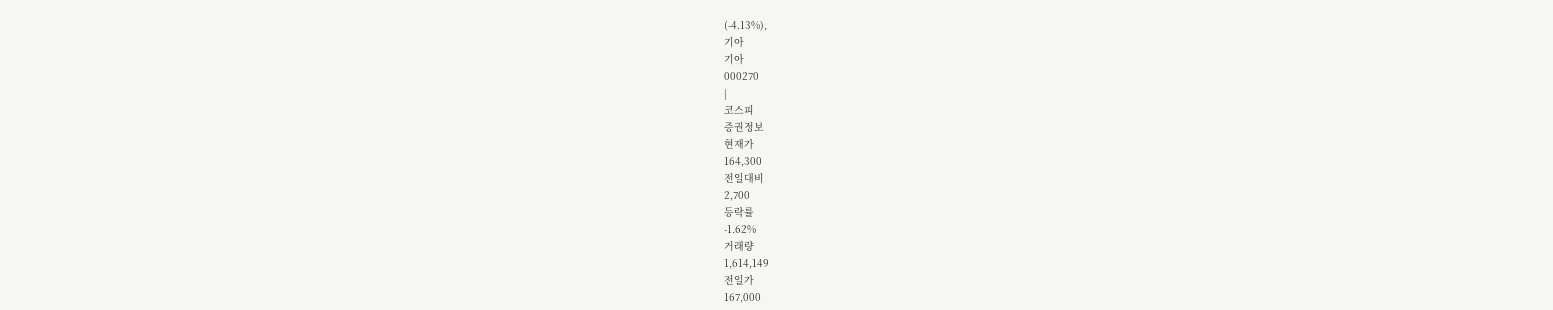(-4.13%),
기아
기아
000270
|
코스피
증권정보
현재가
164,300
전일대비
2,700
등락률
-1.62%
거래량
1,614,149
전일가
167,000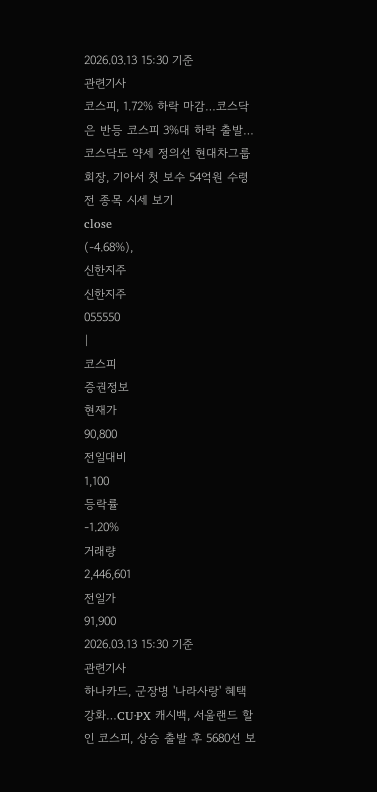2026.03.13 15:30 기준
관련기사
코스피, 1.72% 하락 마감…코스닥은 반등 코스피 3%대 하락 출발…코스닥도 약세 정의선 현대차그룹 회장, 기아서 첫 보수 54억원 수령
전 종목 시세 보기
close
(-4.68%),
신한지주
신한지주
055550
|
코스피
증권정보
현재가
90,800
전일대비
1,100
등락률
-1.20%
거래량
2,446,601
전일가
91,900
2026.03.13 15:30 기준
관련기사
하나카드, 군장병 '나라사랑' 혜택강화…CU·PX 캐시백, 서울랜드 할인 코스피, 상승 출발 후 5680선 보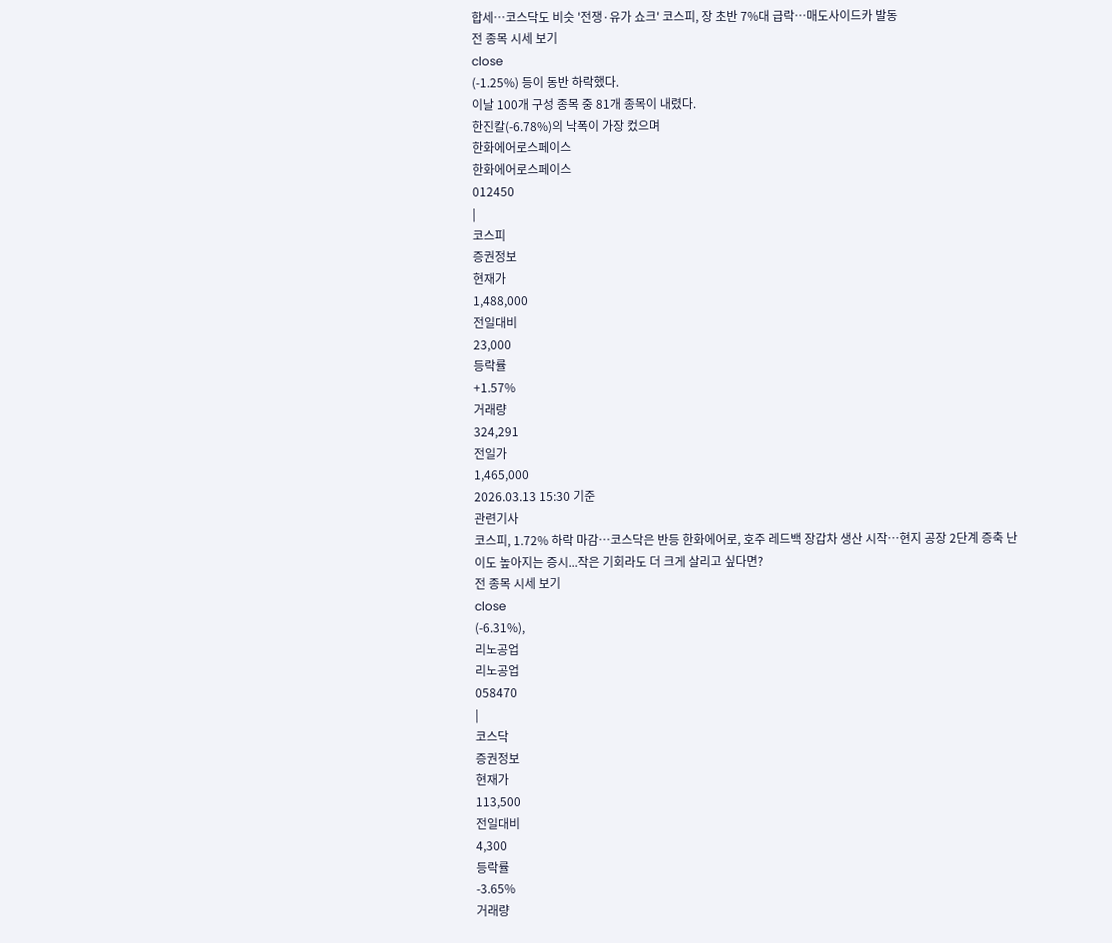합세…코스닥도 비슷 '전쟁·유가 쇼크' 코스피, 장 초반 7%대 급락…매도사이드카 발동
전 종목 시세 보기
close
(-1.25%) 등이 동반 하락했다.
이날 100개 구성 종목 중 81개 종목이 내렸다.
한진칼(-6.78%)의 낙폭이 가장 컸으며
한화에어로스페이스
한화에어로스페이스
012450
|
코스피
증권정보
현재가
1,488,000
전일대비
23,000
등락률
+1.57%
거래량
324,291
전일가
1,465,000
2026.03.13 15:30 기준
관련기사
코스피, 1.72% 하락 마감…코스닥은 반등 한화에어로, 호주 레드백 장갑차 생산 시작…현지 공장 2단계 증축 난이도 높아지는 증시...작은 기회라도 더 크게 살리고 싶다면?
전 종목 시세 보기
close
(-6.31%),
리노공업
리노공업
058470
|
코스닥
증권정보
현재가
113,500
전일대비
4,300
등락률
-3.65%
거래량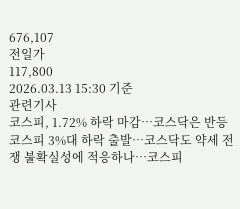676,107
전일가
117,800
2026.03.13 15:30 기준
관련기사
코스피, 1.72% 하락 마감…코스닥은 반등 코스피 3%대 하락 출발…코스닥도 약세 전쟁 불확실성에 적응하나…코스피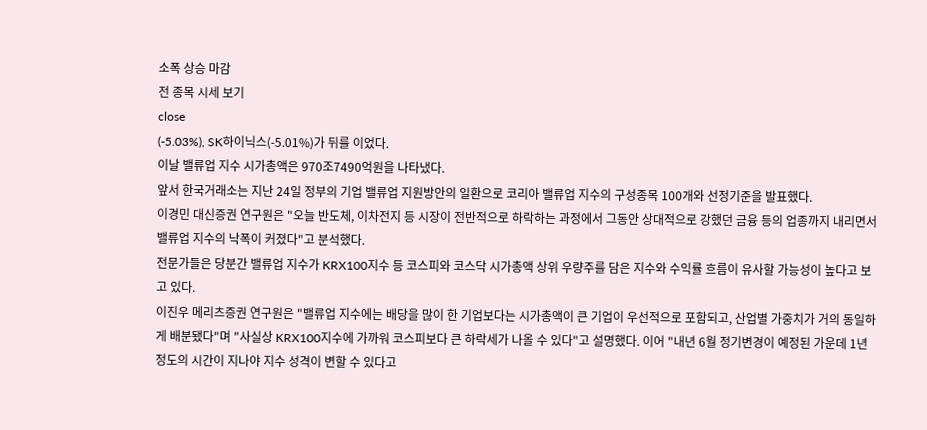소폭 상승 마감
전 종목 시세 보기
close
(-5.03%), SK하이닉스(-5.01%)가 뒤를 이었다.
이날 밸류업 지수 시가총액은 970조7490억원을 나타냈다.
앞서 한국거래소는 지난 24일 정부의 기업 밸류업 지원방안의 일환으로 코리아 밸류업 지수의 구성종목 100개와 선정기준을 발표했다.
이경민 대신증권 연구원은 "오늘 반도체, 이차전지 등 시장이 전반적으로 하락하는 과정에서 그동안 상대적으로 강했던 금융 등의 업종까지 내리면서 밸류업 지수의 낙폭이 커졌다"고 분석했다.
전문가들은 당분간 밸류업 지수가 KRX100지수 등 코스피와 코스닥 시가총액 상위 우량주를 담은 지수와 수익률 흐름이 유사할 가능성이 높다고 보고 있다.
이진우 메리츠증권 연구원은 "밸류업 지수에는 배당을 많이 한 기업보다는 시가총액이 큰 기업이 우선적으로 포함되고, 산업별 가중치가 거의 동일하게 배분됐다"며 "사실상 KRX100지수에 가까워 코스피보다 큰 하락세가 나올 수 있다"고 설명했다. 이어 "내년 6월 정기변경이 예정된 가운데 1년 정도의 시간이 지나야 지수 성격이 변할 수 있다고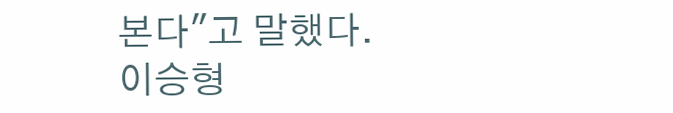본다"고 말했다.
이승형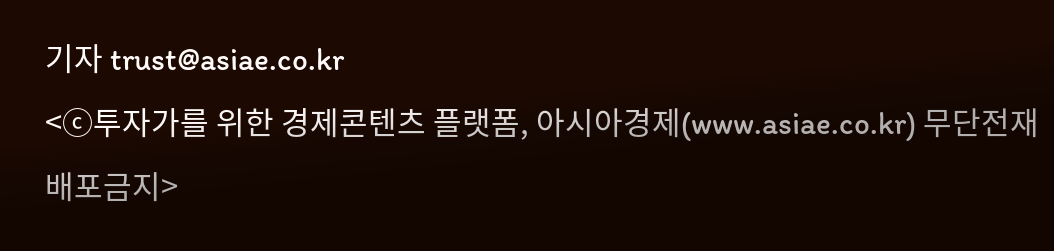기자 trust@asiae.co.kr
<ⓒ투자가를 위한 경제콘텐츠 플랫폼, 아시아경제(www.asiae.co.kr) 무단전재 배포금지>